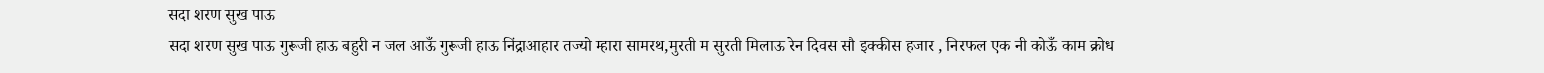सदा शरण सुख पाऊ
सदा शरण सुख पाऊ गुरूजी हाऊ बहुरी न जल आऊँ गुरूजी हाऊ निंद्राआहार तज्यो म्हारा सामरथ,मुरती म सुरती मिलाऊ रेन दिवस सौ इक्कीस हजार , निरफल एक नी कोऊँ काम क्रोध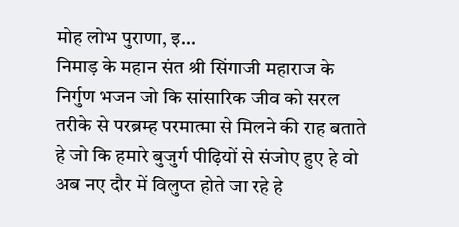मोह लोभ पुराणा, इ...
निमाड़ के महान संत श्री सिंगाजी महाराज के निर्गुण भजन जो कि सांसारिक जीव को सरल तरीके से परब्रम्ह परमात्मा से मिलने की राह बताते हे जो कि हमारे बुजुर्ग पीढ़ियों से संजोए हुए हे वो अब नए दौर में विलुप्त होते जा रहे हे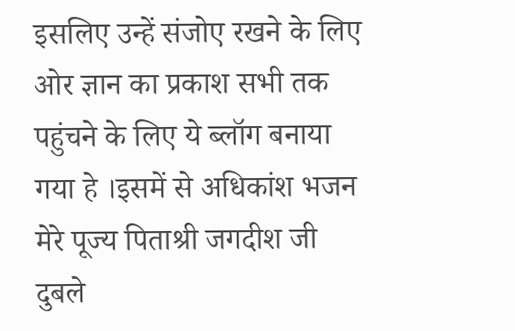इसलिए उन्हें संजोए रखने के लिए ओर ज्ञान का प्रकाश सभी तक पहुंचने के लिए ये ब्लॉग बनाया गया हे ।इसमें से अधिकांश भजन मेरे पूज्य पिताश्री जगदीश जी दुबले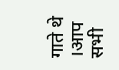गाते थे ।आप सभी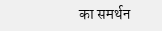का समर्थन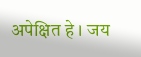अपेक्षित हे । जय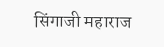सिंगाजी महाराज